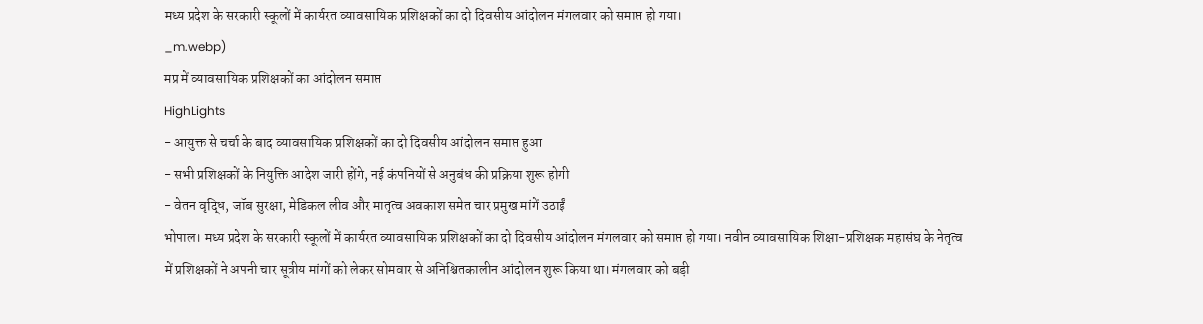मध्य प्रदेश के सरकारी स्कूलों में कार्यरत व्यावसायिक प्रशिक्षकों का दो दिवसीय आंदोलन मंगलवार को समाप्त हो गया।
_m.webp)
मप्र में व्यावसायिक प्रशिक्षकों का आंदोलन समाप्त
HighLights
- आयुक्त से चर्चा के बाद व्यावसायिक प्रशिक्षकों का दो दिवसीय आंदोलन समाप्त हुआ
- सभी प्रशिक्षकों के नियुक्ति आदेश जारी होंगे, नई कंपनियों से अनुबंध की प्रक्रिया शुरू होगी
- वेतन वृद्धि, जॉब सुरक्षा, मेडिकल लीव और मातृत्व अवकाश समेत चार प्रमुख मांगें उठाईं
भोपाल। मध्य प्रदेश के सरकारी स्कूलों में कार्यरत व्यावसायिक प्रशिक्षकों का दो दिवसीय आंदोलन मंगलवार को समाप्त हो गया। नवीन व्यावसायिक शिक्षा-प्रशिक्षक महासंघ के नेतृत्व में प्रशिक्षकों ने अपनी चार सूत्रीय मांगों को लेकर सोमवार से अनिश्चितकालीन आंदोलन शुरू किया था। मंगलवार को बड़ी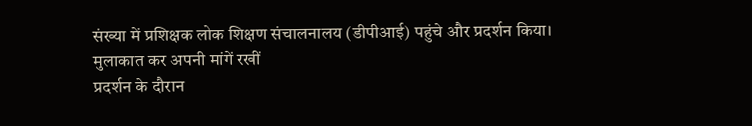संख्या में प्रशिक्षक लोक शिक्षण संचालनालय (डीपीआई) पहुंचे और प्रदर्शन किया।
मुलाकात कर अपनी मांगें रखीं
प्रदर्शन के दौरान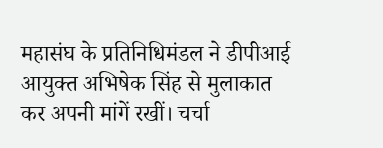महासंघ के प्रतिनिधिमंडल ने डीपीआई आयुक्त अभिषेक सिंह से मुलाकात कर अपनी मांगें रखीं। चर्चा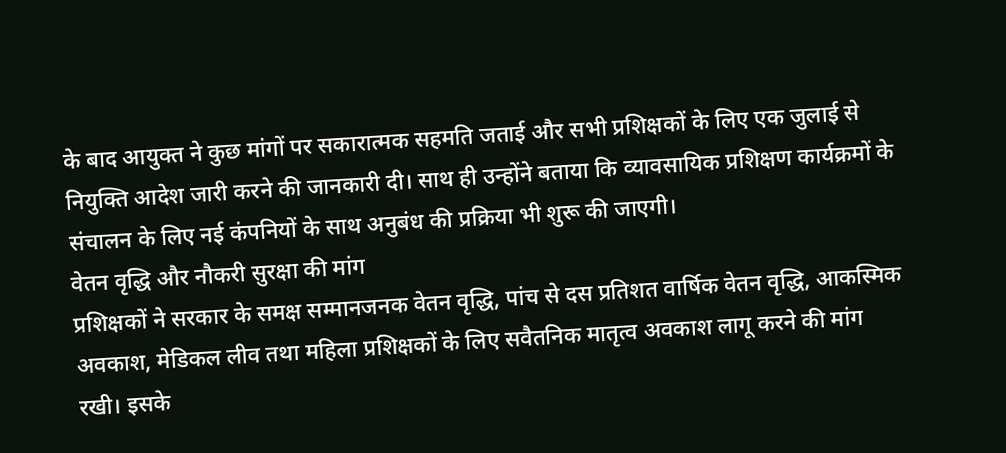के बाद आयुक्त ने कुछ मांगों पर सकारात्मक सहमति जताई और सभी प्रशिक्षकों के लिए एक जुलाई से नियुक्ति आदेश जारी करने की जानकारी दी। साथ ही उन्होंने बताया कि व्यावसायिक प्रशिक्षण कार्यक्रमों के संचालन के लिए नई कंपनियों के साथ अनुबंध की प्रक्रिया भी शुरू की जाएगी।
वेतन वृद्धि और नौकरी सुरक्षा की मांग
प्रशिक्षकों ने सरकार के समक्ष सम्मानजनक वेतन वृद्धि, पांच से दस प्रतिशत वार्षिक वेतन वृद्धि, आकस्मिक अवकाश, मेडिकल लीव तथा महिला प्रशिक्षकों के लिए सवैतनिक मातृत्व अवकाश लागू करने की मांग रखी। इसके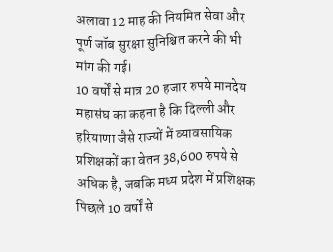अलावा 12 माह की नियमित सेवा और पूर्ण जॉब सुरक्षा सुनिश्चित करने की भी मांग की गई।
10 वर्षों से मात्र 20 हजार रुपये मानदेय
महासंघ का कहना है कि दिल्ली और हरियाणा जैसे राज्यों में व्यावसायिक प्रशिक्षकों का वेतन 38,600 रुपये से अधिक है, जबकि मध्य प्रदेश में प्रशिक्षक पिछले 10 वर्षों से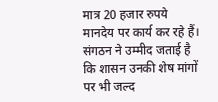मात्र 20 हजार रुपये मानदेय पर कार्य कर रहे हैं। संगठन ने उम्मीद जताई है कि शासन उनकी शेष मांगों पर भी जल्द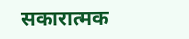सकारात्मक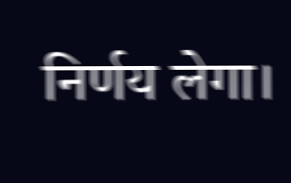निर्णय लेगा।